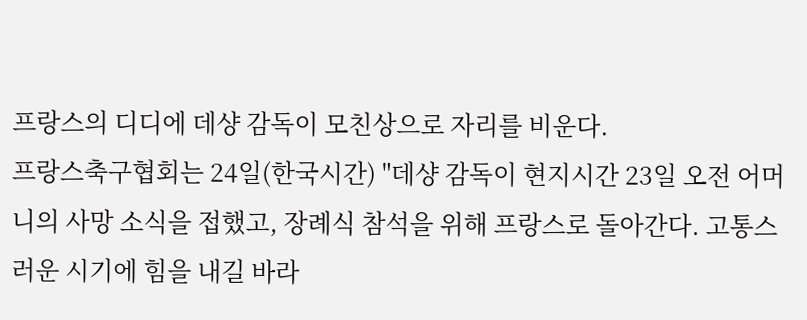프랑스의 디디에 데샹 감독이 모친상으로 자리를 비운다.
프랑스축구협회는 24일(한국시간) "데샹 감독이 현지시간 23일 오전 어머니의 사망 소식을 접했고, 장례식 참석을 위해 프랑스로 돌아간다. 고통스러운 시기에 힘을 내길 바라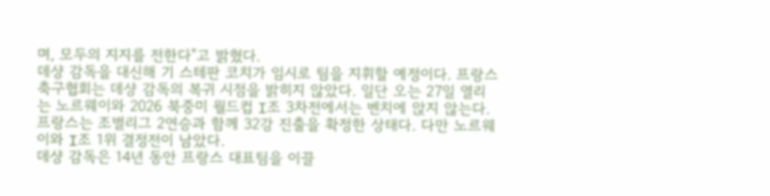며, 모두의 지지를 전한다"고 밝혔다.
데샹 감독을 대신해 기 스테판 코치가 임시로 팀을 지휘할 예정이다. 프랑스축구협회는 데샹 감독의 복귀 시점을 밝히지 않았다. 일단 오는 27일 열리는 노르웨이와 2026 북중미 월드컵 I조 3차전에서는 벤치에 앉지 않는다.
프랑스는 조별리그 2연승과 함께 32강 진출을 확정한 상태다. 다만 노르웨이와 I조 1위 결정전이 남았다.
데샹 감독은 14년 동안 프랑스 대표팀을 이끌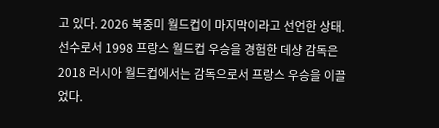고 있다. 2026 북중미 월드컵이 마지막이라고 선언한 상태. 선수로서 1998 프랑스 월드컵 우승을 경험한 데샹 감독은 2018 러시아 월드컵에서는 감독으로서 프랑스 우승을 이끌었다.